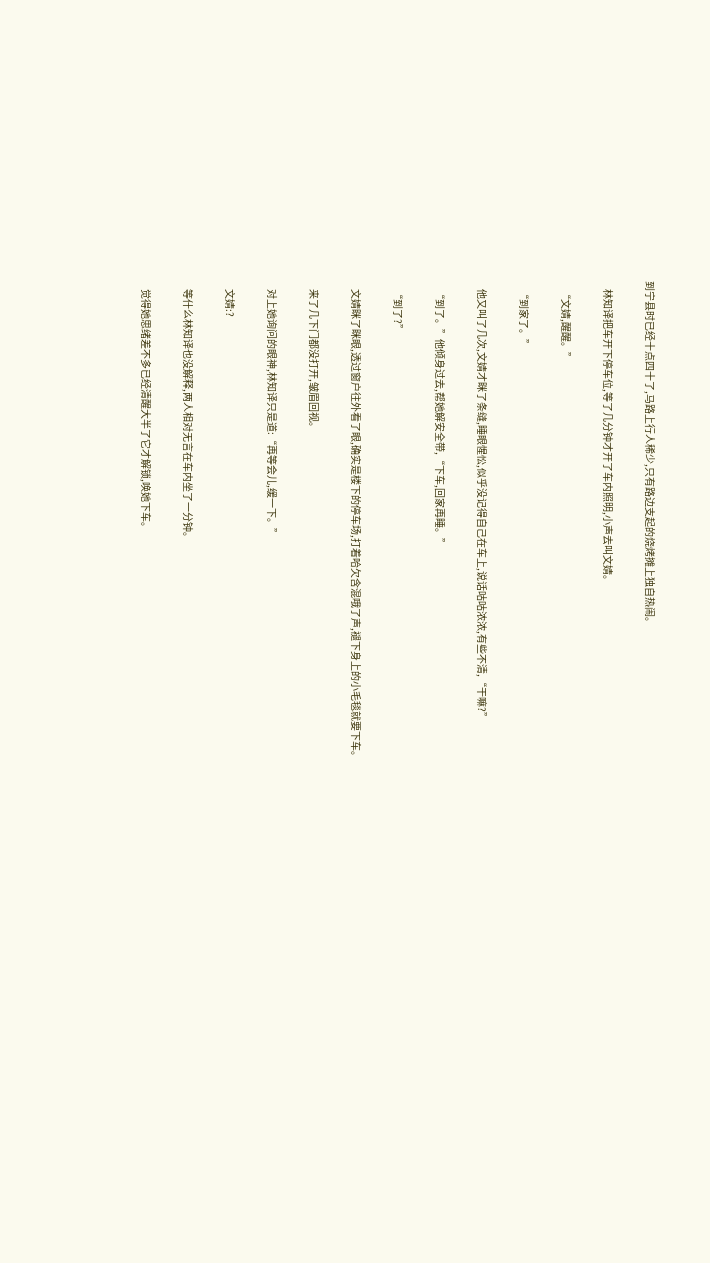到宁县时已经十点四十了,马路上行人稀少,只有路边支起的烧烤摊上独自热闹。

    林知译把车开下停车位,等了几分钟才开了车内照明,小声去叫文婧。

    “文婧,醒醒。”

    “到家了。”

    他又叫了几次,文婧才眯了条缝,睡眼惺忪,似乎没记得自己在车上,说话咕咕浓浓,有些不清,“干嘛?”

    “到了。”他倾身过去,帮她解安全带,“下车,回家再睡。”

    “到了?”

    文婧眯了眯眼,透过窗户往外看了眼,确实是楼下的停车场,打着哈欠含混哦了声,褪下身上的小毛毯就要下车。

    来了几下门都没打开,皱眉回视。

    对上她询问的眼神,林知译只是道:“再等会儿,缓一下。”

    文婧:?

    等什么林知译也没解释,两人相对无言在车内坐了一分钟。

    觉得她思绪差不多已经清醒大半了它才解锁,唤她下车。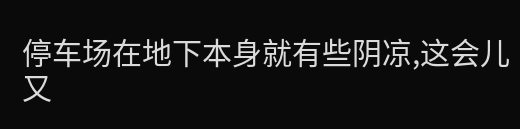停车场在地下本身就有些阴凉,这会儿又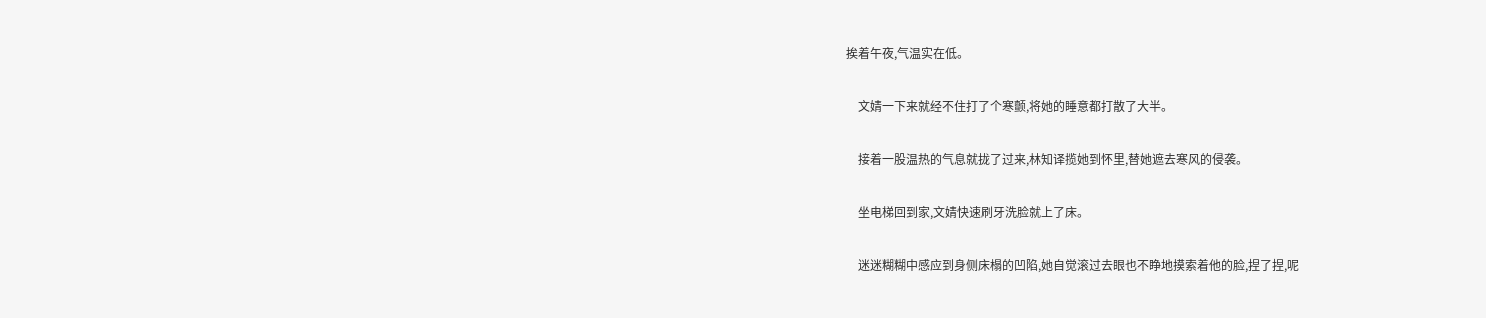挨着午夜,气温实在低。

    文婧一下来就经不住打了个寒颤,将她的睡意都打散了大半。

    接着一股温热的气息就拢了过来,林知译揽她到怀里,替她遮去寒风的侵袭。

    坐电梯回到家,文婧快速刷牙洗脸就上了床。

    迷迷糊糊中感应到身侧床榻的凹陷,她自觉滚过去眼也不睁地摸索着他的脸,捏了捏,呢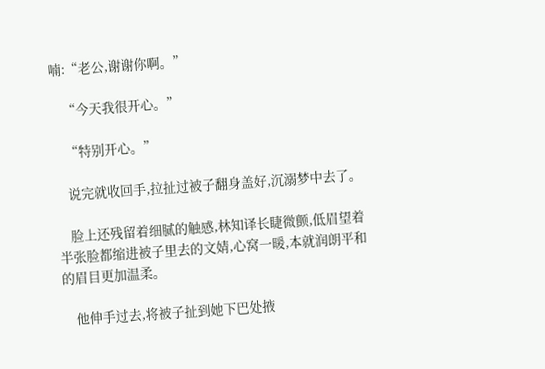喃:“老公,谢谢你啊。”

    “今天我很开心。”

    “特别开心。”

    说完就收回手,拉扯过被子翻身盖好,沉溺梦中去了。

    脸上还残留着细腻的触感,林知译长睫微颤,低眉望着半张脸都缩进被子里去的文婧,心窝一暖,本就润朗平和的眉目更加温柔。

    他伸手过去,将被子扯到她下巴处掖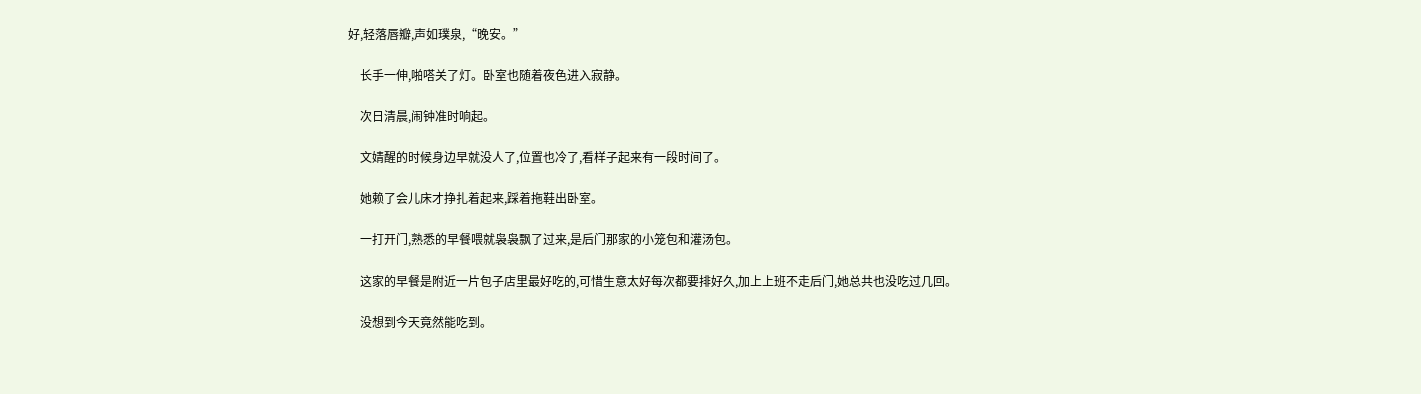好,轻落唇瓣,声如璞泉,“晚安。”

    长手一伸,啪嗒关了灯。卧室也随着夜色进入寂静。

    次日清晨,闹钟准时响起。

    文婧醒的时候身边早就没人了,位置也冷了,看样子起来有一段时间了。

    她赖了会儿床才挣扎着起来,踩着拖鞋出卧室。

    一打开门,熟悉的早餐喂就袅袅飘了过来,是后门那家的小笼包和灌汤包。

    这家的早餐是附近一片包子店里最好吃的,可惜生意太好每次都要排好久,加上上班不走后门,她总共也没吃过几回。

    没想到今天竟然能吃到。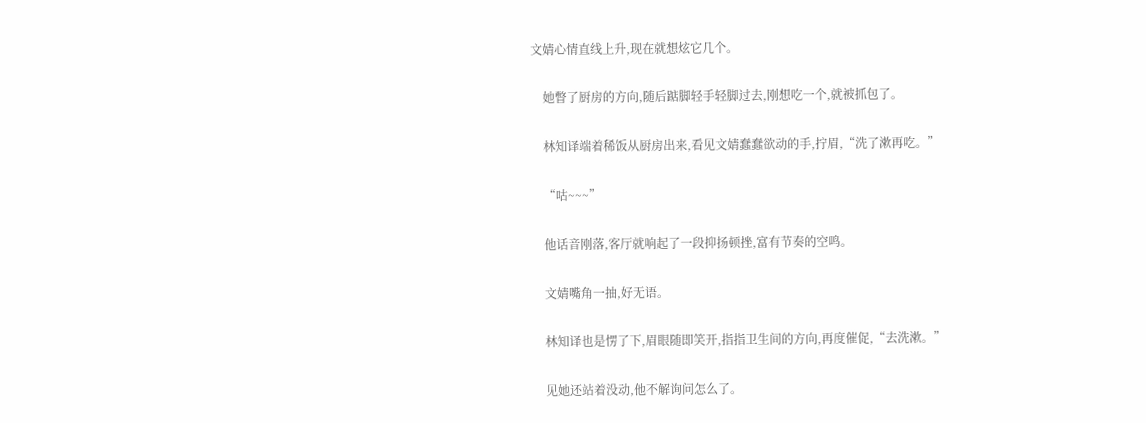文婧心情直线上升,现在就想炫它几个。

    她瞥了厨房的方向,随后踮脚轻手轻脚过去,刚想吃一个,就被抓包了。

    林知译端着稀饭从厨房出来,看见文婧蠢蠢欲动的手,拧眉,“洗了漱再吃。”

    “咕~~~”

    他话音刚落,客厅就响起了一段抑扬顿挫,富有节奏的空鸣。

    文婧嘴角一抽,好无语。

    林知译也是愣了下,眉眼随即笑开,指指卫生间的方向,再度催促,“去洗漱。”

    见她还站着没动,他不解询问怎么了。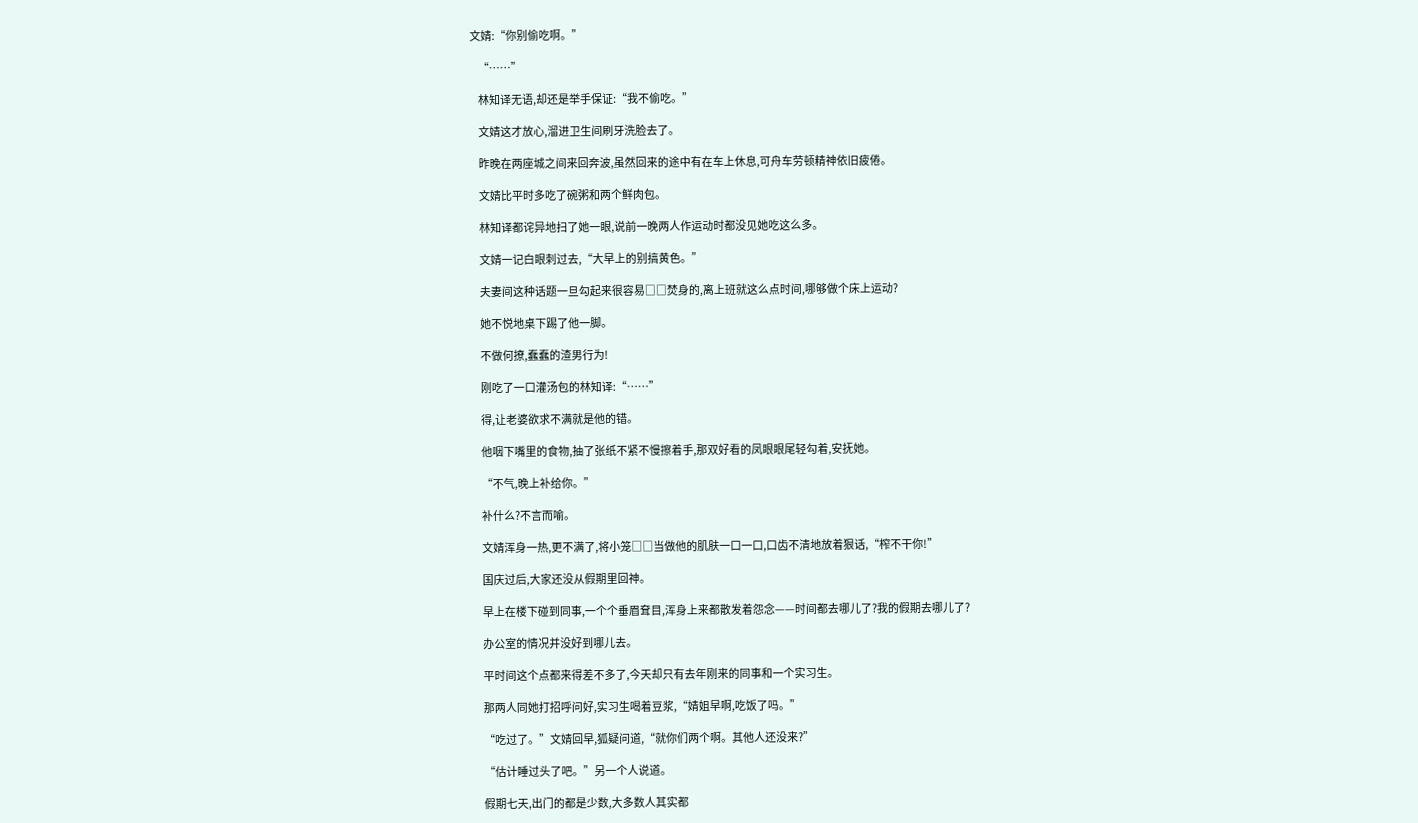文婧:“你别偷吃啊。”

    “……”

    林知译无语,却还是举手保证:“我不偷吃。”

    文婧这才放心,溜进卫生间刷牙洗脸去了。

    昨晚在两座城之间来回奔波,虽然回来的途中有在车上休息,可舟车劳顿精神依旧疲倦。

    文婧比平时多吃了碗粥和两个鲜肉包。

    林知译都诧异地扫了她一眼,说前一晚两人作运动时都没见她吃这么多。

    文婧一记白眼刺过去,“大早上的别搞黄色。”

    夫妻间这种话题一旦勾起来很容易□□焚身的,离上班就这么点时间,哪够做个床上运动?

    她不悦地桌下踢了他一脚。

    不做何撩,蠢蠢的渣男行为!

    刚吃了一口灌汤包的林知译:“……”

    得,让老婆欲求不满就是他的错。

    他咽下嘴里的食物,抽了张纸不紧不慢擦着手,那双好看的凤眼眼尾轻勾着,安抚她。

    “不气,晚上补给你。”

    补什么?不言而喻。

    文婧浑身一热,更不满了,将小笼□□当做他的肌肤一口一口,口齿不清地放着狠话,“榨不干你!”

    国庆过后,大家还没从假期里回神。

    早上在楼下碰到同事,一个个垂眉耷目,浑身上来都散发着怨念——时间都去哪儿了?我的假期去哪儿了?

    办公室的情况并没好到哪儿去。

    平时间这个点都来得差不多了,今天却只有去年刚来的同事和一个实习生。

    那两人同她打招呼问好,实习生喝着豆浆,“婧姐早啊,吃饭了吗。”

    “吃过了。”文婧回早,狐疑问道,“就你们两个啊。其他人还没来?”

    “估计睡过头了吧。”另一个人说道。

    假期七天,出门的都是少数,大多数人其实都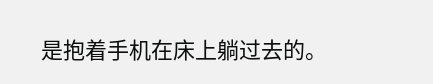是抱着手机在床上躺过去的。